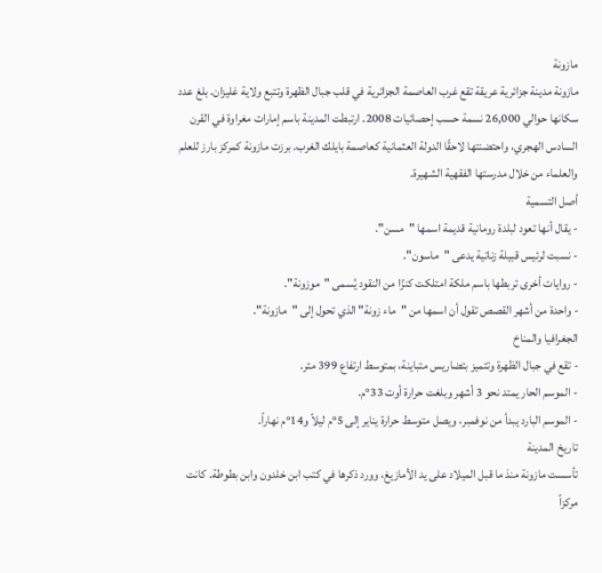مازونة
مازونة مدينة جزائرية عريقة تقع غرب العاصمة الجزائرية في قلب جبال الظهرة وتتبع ولاية غليزان. بلغ عدد سكانها حوالي 26,000 نسمة حسب إحصائيات 2008. ارتبطت المدينة باسم إمارات مغراوة في القرن السادس الهجري، واحتضنتها لاحقًا الدولة العثمانية كعاصمة بايلك الغرب. برزت مازونة كمركز بارز للعلم والعلماء من خلال مدرستها الفقهية الشهيرة.
أصل التسمية
- يقال أنها تعود لبلدة رومانية قديمة اسمها "مسن".
- نسبت لرئيس قبيلة زناتية يدعى "ماسون".
- روايات أخرى تربطها باسم ملكة امتلكت كنزًا من النقود يُسمى "موزونة".
- واحدة من أشهر القصص تقول أن اسمها من "ماء زونة" الذي تحول إلى "مازونة".
الجغرافيا والمناخ
- تقع في جبال الظهرة وتتميز بتضاريس متباينة، بمتوسط ارتفاع 399 متر.
- الموسم الحار يمتد نحو 3 أشهر وبلغت حرارة أوت 33°م.
- الموسم البارد يبدأ من نوفمبر، ويصل متوسط حرارة يناير إلى 5°م ليلاً و14°م نهاراً.
تاريخ المدينة
تأسست مازونة منذ ما قبل الميلاد على يد الأمازيغ، وورد ذكرها في كتب ابن خلدون وابن بطوطة. كانت مركزاً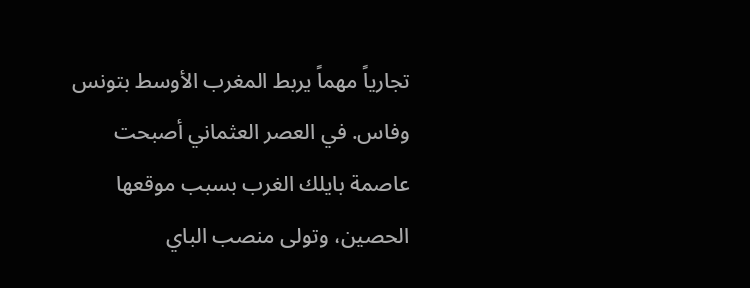تجارياً مهماً يربط المغرب الأوسط بتونس وفاس. في العصر العثماني أصبحت عاصمة بايلك الغرب بسبب موقعها الحصين، وتولى منصب الباي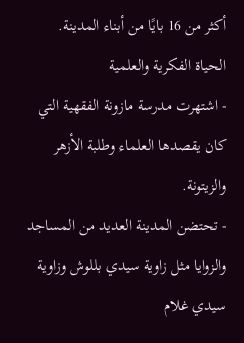أكثر من 16 بايًا من أبناء المدينة.
الحياة الفكرية والعلمية
- اشتهرت مدرسة مازونة الفقهية التي كان يقصدها العلماء وطلبة الأزهر والزيتونة.
- تحتضن المدينة العديد من المساجد والزوايا مثل زاوية سيدي بللوش وزاوية سيدي غلام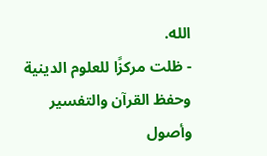الله.
- ظلت مركزًا للعلوم الدينية وحفظ القرآن والتفسير وأصول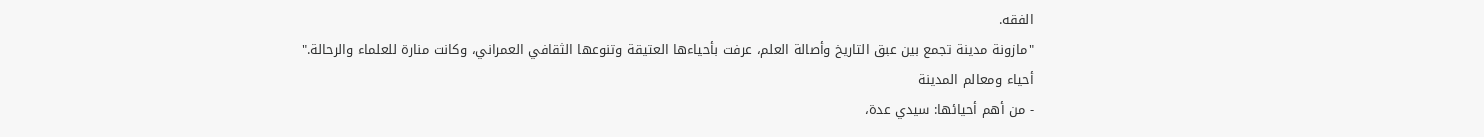الفقه.
"مازونة مدينة تجمع بين عبق التاريخ وأصالة العلم، عرفت بأحياءها العتيقة وتنوعها الثقافي العمراني، وكانت منارة للعلماء والرحالة."
أحياء ومعالم المدينة
- من أهم أحيائها: سيدي عدة،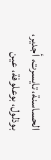الحساسنة، تايسرت، أجدير، بوذلول، بوعلوفة، عين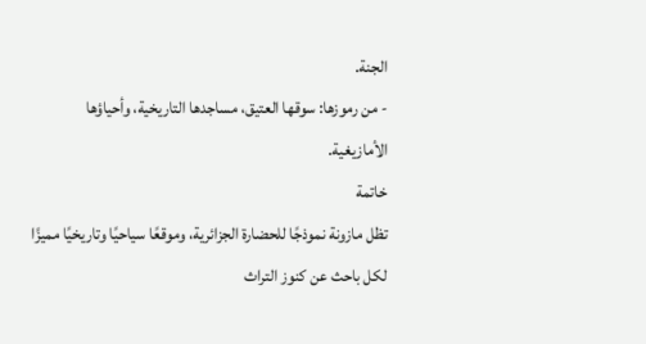الجنة.
- من رموزها: سوقها العتيق، مساجدها التاريخية، وأحياؤها الأمازيغية.
خاتمة
تظل مازونة نموذجًا للحضارة الجزائرية، وموقعًا سياحيًا وتاريخيًا مميزًا لكل باحث عن كنوز التراث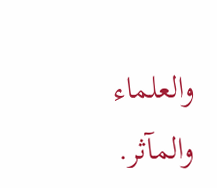والعلماء والمآثر.